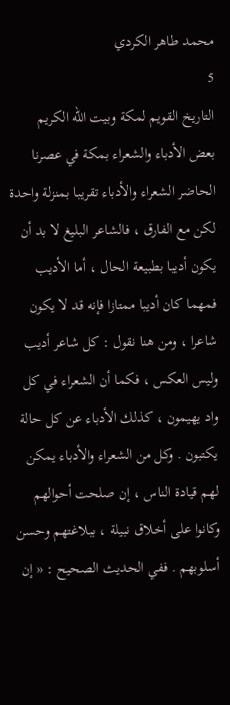محمد طاهر الكردي
5
التاريخ القويم لمكة وبيت الله الكريم
بعض الأدباء والشعراء بمكة في عصرنا الحاضر الشعراء والأدباء تقريبا بمنزلة واحدة لكن مع الفارق ، فالشاعر البليغ لا بد أن يكون أديبا بطبيعة الحال ، أما الأديب فمهما كان أديبا ممتازا فإنه قد لا يكون شاعرا ، ومن هنا نقول : كل شاعر أديب وليس العكس ، فكما أن الشعراء في كل واد يهيمون ، كذلك الأدباء عن كل حالة يكتبون . وكل من الشعراء والأدباء يمكن لهم قيادة الناس ، إن صلحت أحوالهم وكانوا على أخلاق نبيلة ، ببلاغتهم وحسن أسلوبهم . ففي الحديث الصحيح : « إن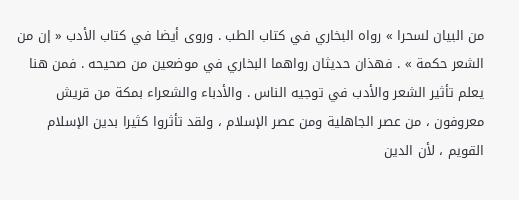من البيان لسحرا » رواه البخاري في كتاب الطب . وروى أيضا في كتاب الأدب « إن من الشعر حكمة » . فهذان حديثان رواهما البخاري في موضعين من صحيحه . فمن هنا يعلم تأثير الشعر والأدب في توجيه الناس . والأدباء والشعراء بمكة من قريش معروفون ، من عصر الجاهلية ومن عصر الإسلام ، ولقد تأثروا كثيرا بدين الإسلام القويم ، لأن الدين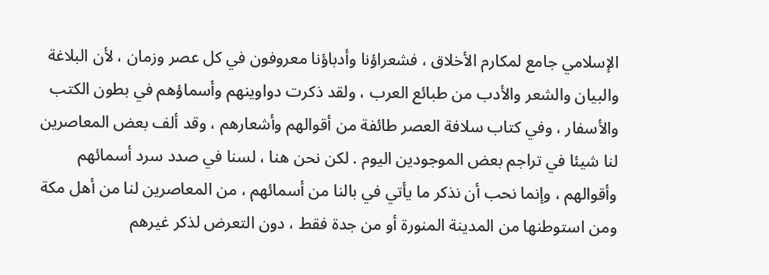الإسلامي جامع لمكارم الأخلاق ، فشعراؤنا وأدباؤنا معروفون في كل عصر وزمان ، لأن البلاغة والبيان والشعر والأدب من طبائع العرب ، ولقد ذكرت دواوينهم وأسماؤهم في بطون الكتب والأسفار ، وفي كتاب سلافة العصر طائفة من أقوالهم وأشعارهم ، وقد ألف بعض المعاصرين لنا شيئا في تراجم بعض الموجودين اليوم . لكن نحن هنا ، لسنا في صدد سرد أسمائهم وأقوالهم ، وإنما نحب أن نذكر ما يأتي في بالنا من أسمائهم ، من المعاصرين لنا من أهل مكة ومن استوطنها من المدينة المنورة أو من جدة فقط ، دون التعرض لذكر غيرهم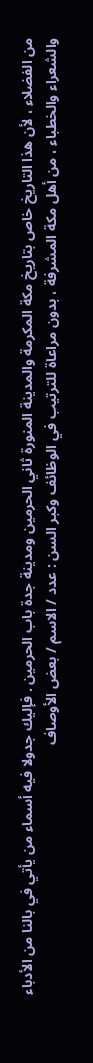من الفضلاء ، لأن هذا التاريخ خاص بتاريخ مكة المكرمة والمدينة المنورة ثاني الحرمين ومدينة جدة باب الحرمين . فإليك جدولا فيه أسماء من يأتي في بالنا من الأدباء والشعراء والخطباء ، من أهل مكة المشرفة ، بدون مراعاة للترتيب في الوظائف وكبر السن : عدد / الاسم / بعض الأوصاف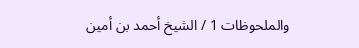والملحوظات 1 / الشيخ أحمد بن أمين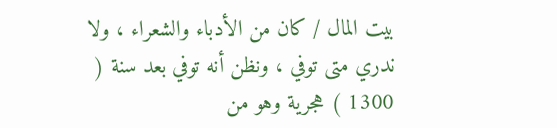بيت المال / كان من الأدباء والشعراء ، ولا ندري متى توفي ، ونظن أنه توفي بعد سنة ( 1300 ) هجرية وهو من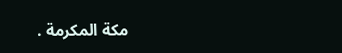مكة المكرمة .